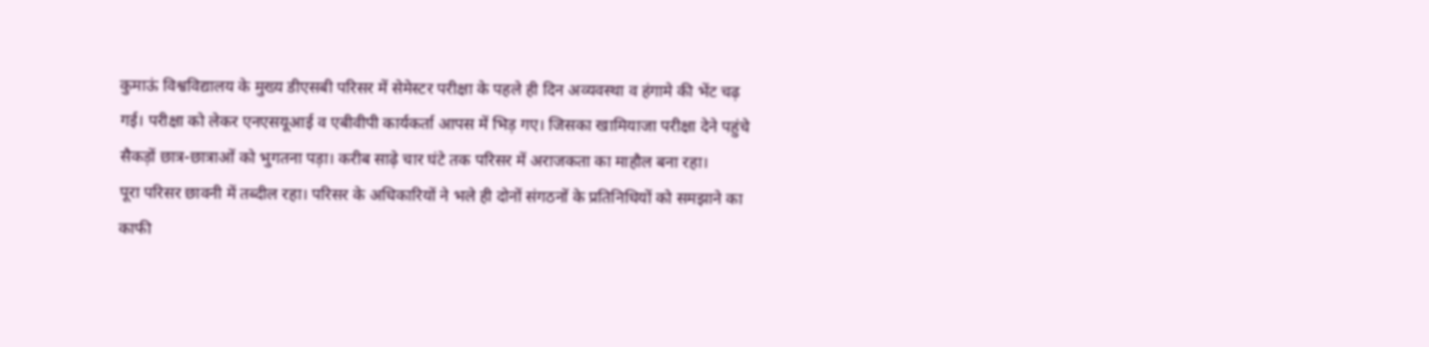कुमाऊं विश्वविद्यालय के मुख्य डीएसबी परिसर में सेमेस्टर परीक्षा के पहले ही दिन अव्यवस्था व हंगामे की भेंट चढ़ गई। परीक्षा को लेकर एनएसयूआई व एबीवीपी कार्यकर्ता आपस में भिड़ गए। जिसका खामियाजा परीक्षा देने पहुंचे सैकड़ों छात्र-छात्राओं को भुगतना पड़ा। करीब साढ़े चार घंटे तक परिसर में अराजकता का माहौल बना रहा।
पूरा परिसर छावनी में तब्दील रहा। परिसर के अधिकारियों ने भले ही दोनों संगठनों के प्रतिनिधियों को समझाने का काफी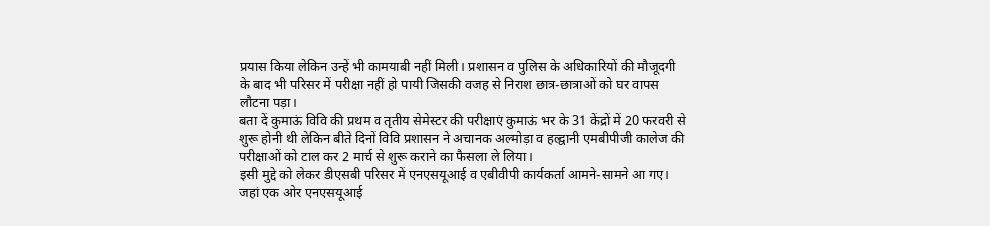प्रयास किया लेकिन उन्हें भी कामयाबी नहीं मिली। प्रशासन व पुलिस के अधिकारियों की मौजूदगी के बाद भी परिसर में परीक्षा नहीं हो पायी जिसकी वजह से निराश छात्र-छात्राओं को घर वापस लौटना पड़ा।
बता दें कुमाऊं विवि की प्रथम व तृतीय सेमेस्टर की परीक्षाएं कुमाऊं भर के 31 केंद्रों में 20 फरवरी से शुरू होनी थी लेकिन बीते दिनों विवि प्रशासन ने अचानक अल्मोड़ा व हल्द्वानी एमबीपीजी कालेज की परीक्षाओं को टाल कर 2 मार्च से शुरू कराने का फैसला ले लिया।
इसी मुद्दे को लेकर डीएसबी परिसर में एनएसयूआई व एबीवीपी कार्यकर्ता आमने-सामने आ गए। जहां एक ओर एनएसयूआई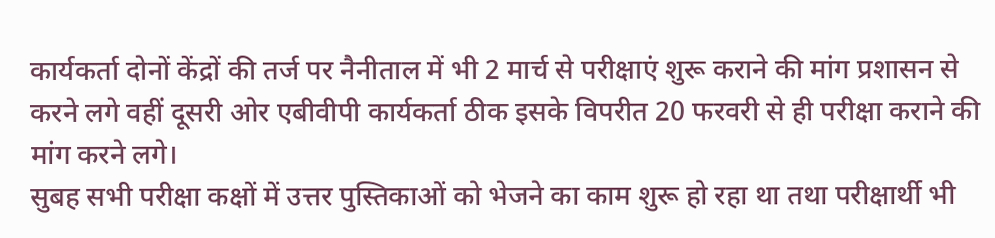कार्यकर्ता दोनों केंद्रों की तर्ज पर नैनीताल में भी 2 मार्च से परीक्षाएं शुरू कराने की मांग प्रशासन से करने लगे वहीं दूसरी ओर एबीवीपी कार्यकर्ता ठीक इसके विपरीत 20 फरवरी से ही परीक्षा कराने की मांग करने लगे।
सुबह सभी परीक्षा कक्षों में उत्तर पुस्तिकाओं को भेजने का काम शुरू हो रहा था तथा परीक्षार्थी भी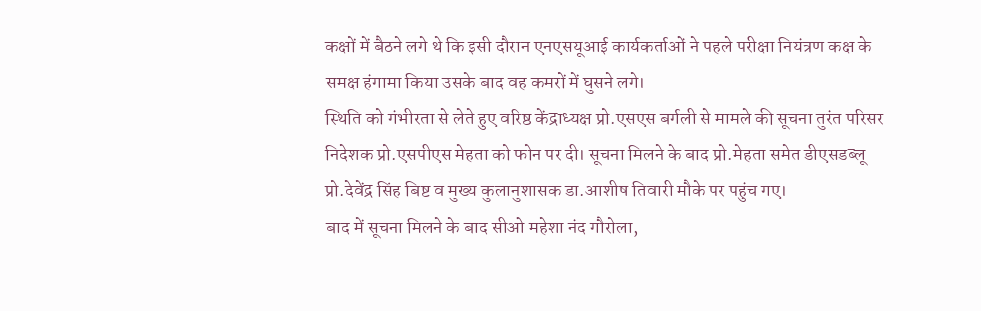कक्षों में बैठने लगे थे कि इसी दौरान एनएसयूआई कार्यकर्ताओं ने पहले परीक्षा नियंत्रण कक्ष के समक्ष हंगामा किया उसके बाद वह कमरों में घुसने लगे।
स्थिति को गंभीरता से लेते हुए वरिष्ठ केंद्राध्यक्ष प्रो.एसएस बर्गली से मामले की सूचना तुरंत परिसर निदेशक प्रो.एसपीएस मेहता को फोन पर दी। सूचना मिलने के बाद प्रो.मेहता समेत डीएसडब्लू प्रो.देवेंद्र सिंह बिष्ट व मुख्य कुलानुशासक डा.आशीष तिवारी मौके पर पहुंच गए।
बाद में सूचना मिलने के बाद सीओ महेशा नंद गौरोला,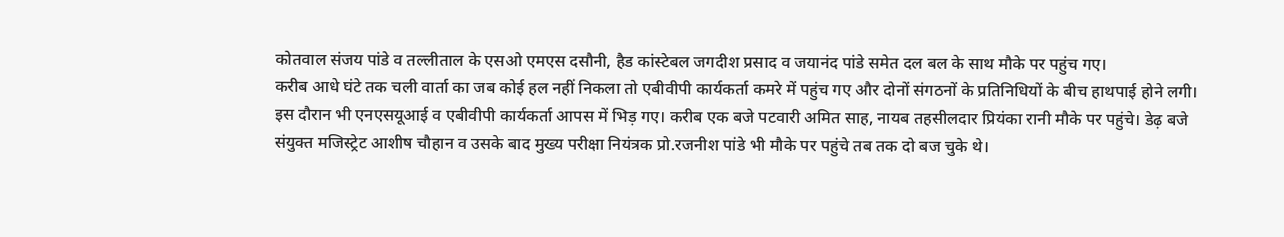कोतवाल संजय पांडे व तल्लीताल के एसओ एमएस दसौनी, हैड कांस्टेबल जगदीश प्रसाद व जयानंद पांडे समेत दल बल के साथ मौके पर पहुंच गए।
करीब आधे घंटे तक चली वार्ता का जब कोई हल नहीं निकला तो एबीवीपी कार्यकर्ता कमरे में पहुंच गए और दोनों संगठनों के प्रतिनिधियों के बीच हाथपाई होने लगी।
इस दौरान भी एनएसयूआई व एबीवीपी कार्यकर्ता आपस में भिड़ गए। करीब एक बजे पटवारी अमित साह, नायब तहसीलदार प्रियंका रानी मौके पर पहुंचे। डेढ़ बजे संयुक्त मजिस्ट्रेट आशीष चौहान व उसके बाद मुख्य परीक्षा नियंत्रक प्रो.रजनीश पांडे भी मौके पर पहुंचे तब तक दो बज चुके थे।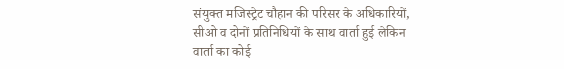संयुक्त मजिस्ट्रेट चौहान की परिसर के अधिकारियों, सीओ व दोनों प्रतिनिधियों के साथ वार्ता हुई लेकिन वार्ता का कोई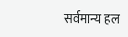सर्वमान्य हल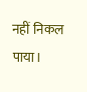नहीं निकल पाया।